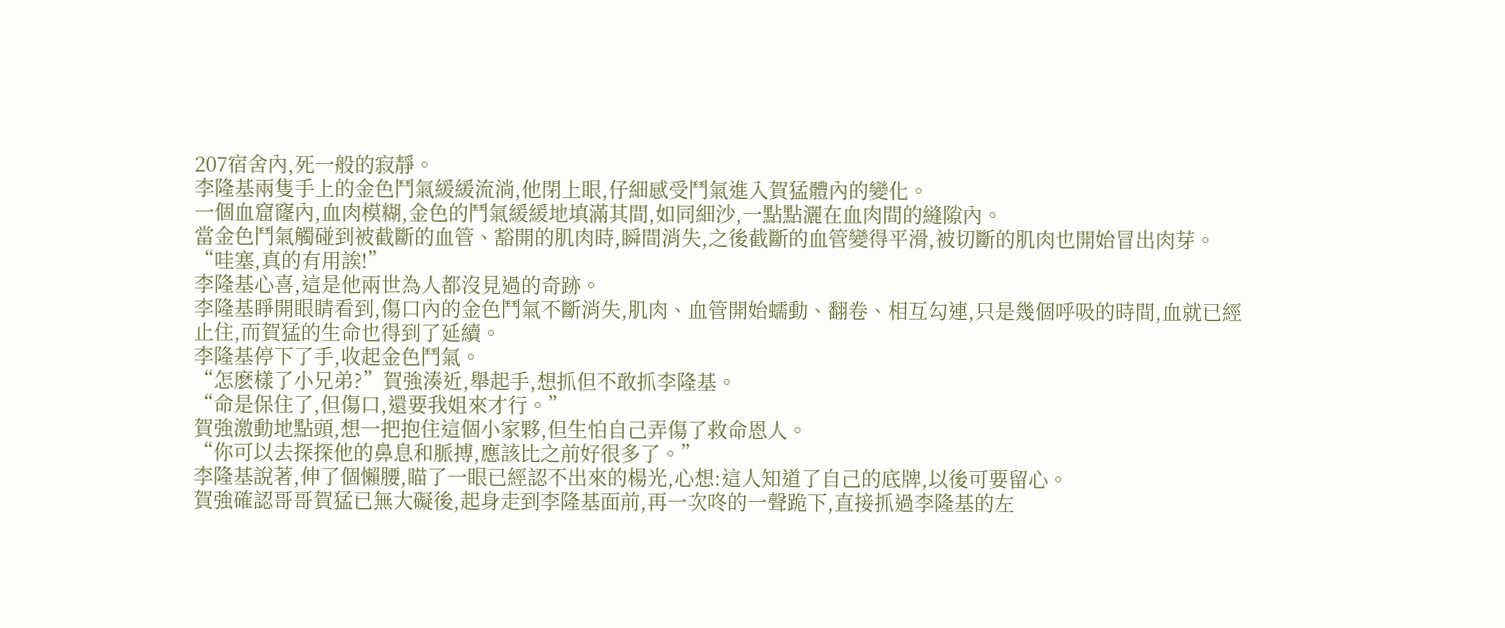207宿舍內,死一般的寂靜。
李隆基兩隻手上的金色鬥氣緩緩流淌,他閉上眼,仔細感受鬥氣進入賀猛體內的變化。
一個血窟窿內,血肉模糊,金色的鬥氣緩緩地填滿其間,如同細沙,一點點灑在血肉間的縫隙內。
當金色鬥氣觸碰到被截斷的血管、豁開的肌肉時,瞬間消失,之後截斷的血管變得平滑,被切斷的肌肉也開始冒出肉芽。
“哇塞,真的有用誒!”
李隆基心喜,這是他兩世為人都沒見過的奇跡。
李隆基睜開眼睛看到,傷口內的金色鬥氣不斷消失,肌肉、血管開始蠕動、翻卷、相互勾連,只是幾個呼吸的時間,血就已經止住,而賀猛的生命也得到了延續。
李隆基停下了手,收起金色鬥氣。
“怎麽樣了小兄弟?”賀強湊近,舉起手,想抓但不敢抓李隆基。
“命是保住了,但傷口,還要我姐來才行。”
賀強激動地點頭,想一把抱住這個小家夥,但生怕自己弄傷了救命恩人。
“你可以去探探他的鼻息和脈搏,應該比之前好很多了。”
李隆基說著,伸了個懶腰,瞄了一眼已經認不出來的楊光,心想:這人知道了自己的底牌,以後可要留心。
賀強確認哥哥賀猛已無大礙後,起身走到李隆基面前,再一次咚的一聲跪下,直接抓過李隆基的左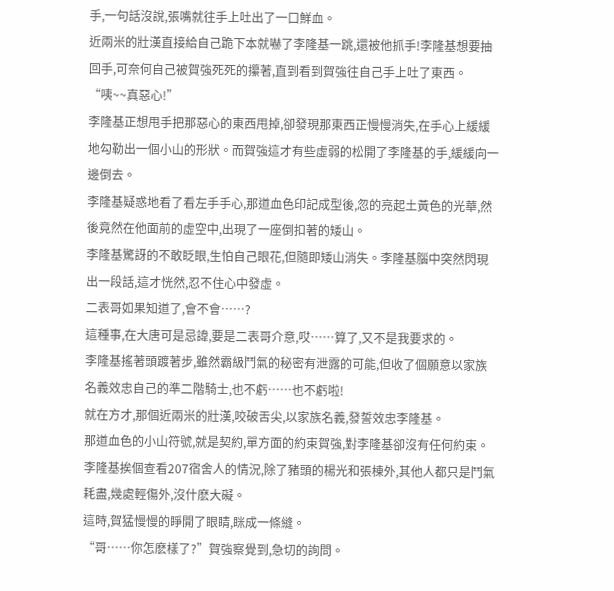手,一句話沒說,張嘴就往手上吐出了一口鮮血。
近兩米的壯漢直接給自己跪下本就嚇了李隆基一跳,還被他抓手!李隆基想要抽回手,可奈何自己被賀強死死的攥著,直到看到賀強往自己手上吐了東西。
“咦~~真惡心!”
李隆基正想甩手把那惡心的東西甩掉,卻發現那東西正慢慢消失,在手心上緩緩地勾勒出一個小山的形狀。而賀強這才有些虛弱的松開了李隆基的手,緩緩向一邊倒去。
李隆基疑惑地看了看左手手心,那道血色印記成型後,忽的亮起土黃色的光華,然後竟然在他面前的虛空中,出現了一座倒扣著的矮山。
李隆基驚訝的不敢眨眼,生怕自己眼花,但隨即矮山消失。李隆基腦中突然閃現出一段話,這才恍然,忍不住心中發虛。
二表哥如果知道了,會不會……?
這種事,在大唐可是忌諱,要是二表哥介意,哎……算了,又不是我要求的。
李隆基搖著頭踱著步,雖然霸級鬥氣的秘密有泄露的可能,但收了個願意以家族名義效忠自己的準二階騎士,也不虧……也不虧啦!
就在方才,那個近兩米的壯漢,咬破舌尖,以家族名義,發誓效忠李隆基。
那道血色的小山符號,就是契約,單方面的約束賀強,對李隆基卻沒有任何約束。
李隆基挨個查看207宿舍人的情況,除了豬頭的楊光和張棟外,其他人都只是鬥氣耗盡,幾處輕傷外,沒什麽大礙。
這時,賀猛慢慢的睜開了眼睛,眯成一條縫。
“哥……你怎麽樣了?”賀強察覺到,急切的詢問。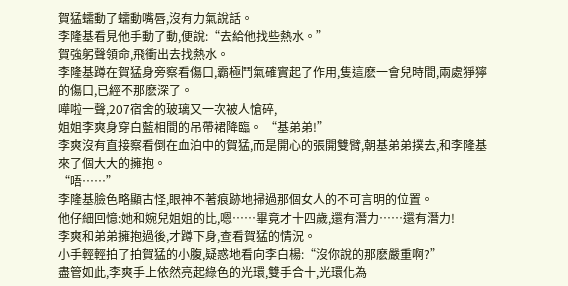賀猛蠕動了蠕動嘴唇,沒有力氣說話。
李隆基看見他手動了動,便說:“去給他找些熱水。”
賀強躬聲領命,飛衝出去找熱水。
李隆基蹲在賀猛身旁察看傷口,霸極鬥氣確實起了作用,隻這麽一會兒時間,兩處猙獰的傷口,已經不那麽深了。
嘩啦一聲,207宿舍的玻璃又一次被人愴碎,
姐姐李爽身穿白藍相間的吊帶裙降臨。 “基弟弟!”
李爽沒有直接察看倒在血泊中的賀猛,而是開心的張開雙臂,朝基弟弟撲去,和李隆基來了個大大的擁抱。
“唔……”
李隆基臉色略顯古怪,眼神不著痕跡地掃過那個女人的不可言明的位置。
他仔細回憶:她和婉兒姐姐的比,嗯……畢竟才十四歲,還有潛力……還有潛力!
李爽和弟弟擁抱過後,才蹲下身,查看賀猛的情況。
小手輕輕拍了拍賀猛的小腹,疑惑地看向李白楊:“沒你說的那麽嚴重啊?”
盡管如此,李爽手上依然亮起綠色的光環,雙手合十,光環化為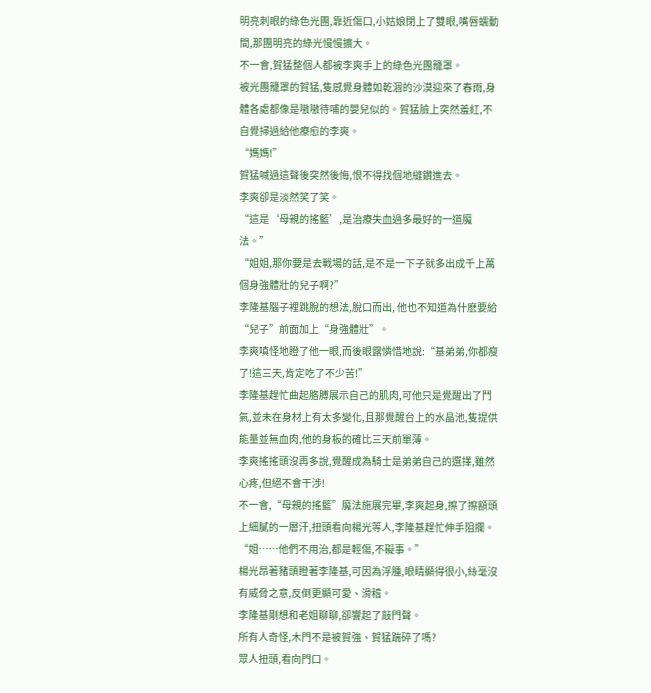明亮刺眼的綠色光團,靠近傷口,小姑娘閉上了雙眼,嘴唇蠕動間,那團明亮的綠光慢慢擴大。
不一會,賀猛整個人都被李爽手上的綠色光團籠罩。
被光團籠罩的賀猛,隻感覺身體如乾涸的沙漠迎來了春雨,身體各處都像是嗷嗷待哺的嬰兒似的。賀猛臉上突然羞紅,不自覺掃過給他療愈的李爽。
“媽媽!”
賀猛喊過這聲後突然後悔,恨不得找個地縫鑽進去。
李爽卻是淡然笑了笑。
“這是‘母親的搖籃’,是治療失血過多最好的一道魔法。”
“姐姐,那你要是去戰場的話,是不是一下子就多出成千上萬個身強體壯的兒子啊?”
李隆基腦子裡跳脫的想法,脫口而出, 他也不知道為什麽要給“兒子”前面加上“身強體壯”。
李爽嗔怪地瞪了他一眼,而後眼露憐惜地說:“基弟弟,你都瘦了!這三天,肯定吃了不少苦!”
李隆基趕忙曲起胳膊展示自己的肌肉,可他只是覺醒出了鬥氣,並未在身材上有太多變化,且那覺醒台上的水晶池,隻提供能量並無血肉,他的身板的確比三天前單薄。
李爽搖搖頭沒再多說,覺醒成為騎士是弟弟自己的選擇,雖然心疼,但絕不會干涉!
不一會,“母親的搖籃”魔法施展完畢,李爽起身,擦了擦額頭上細膩的一層汗,扭頭看向楊光等人,李隆基趕忙伸手阻攔。
“姐……他們不用治,都是輕傷,不礙事。”
楊光昂著豬頭瞪著李隆基,可因為浮腫,眼睛顯得很小,絲毫沒有威脅之意,反倒更顯可愛、滑稽。
李隆基剛想和老姐聊聊,卻響起了敲門聲。
所有人奇怪,木門不是被賀強、賀猛踹碎了嗎?
眾人扭頭,看向門口。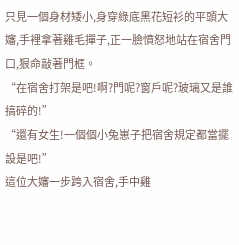只見一個身材矮小,身穿綠底黑花短衫的平頭大嬸,手裡拿著雞毛撣子,正一臉憤怒地站在宿舍門口,狠命敲著門框。
“在宿舍打架是吧!啊?門呢?窗戶呢?玻璃又是誰搞碎的!”
“還有女生!一個個小兔崽子把宿舍規定都當擺設是吧!”
這位大嬸一步跨入宿舍,手中雞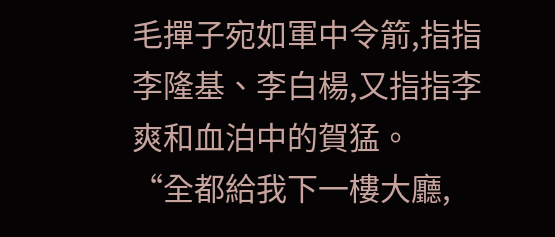毛撣子宛如軍中令箭,指指李隆基、李白楊,又指指李爽和血泊中的賀猛。
“全都給我下一樓大廳,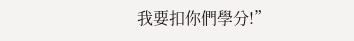我要扣你們學分!”